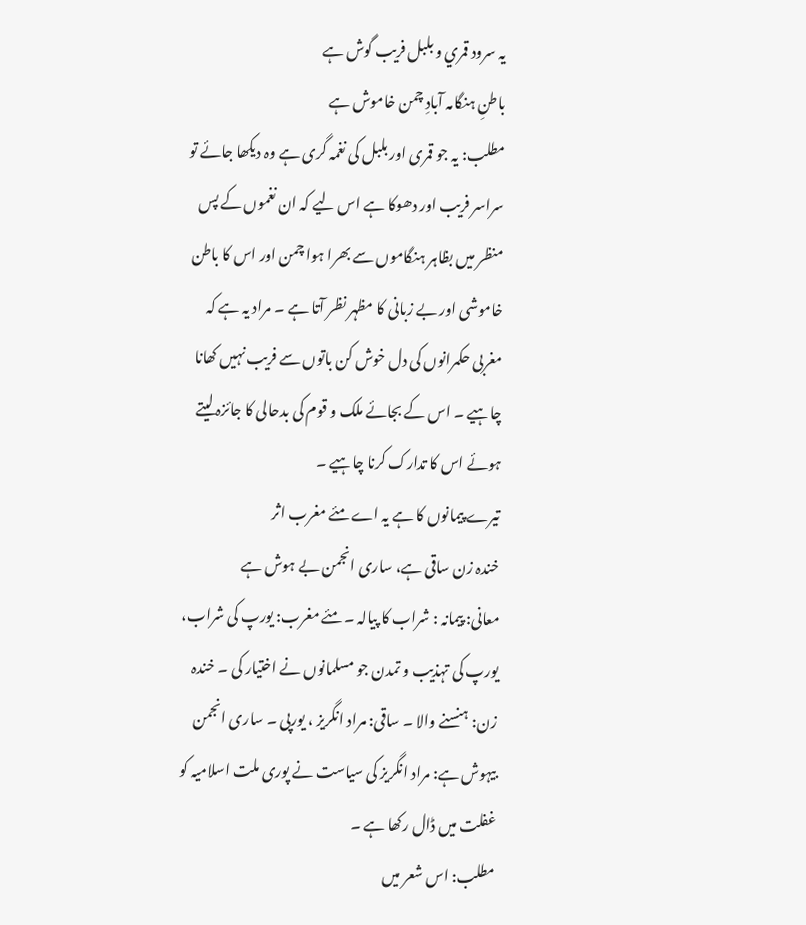يہ سرود قمري و بلبل فريب گوش ہے
باطنِ ہنگامہ آبادِ چمن خاموش ہے
مطلب: یہ جو قمری اور بلبل کی نغمہ گری ہے وہ دیکھا جائے تو سراسر فریب اور دھوکا ہے اس لیے کہ ان نغموں کے پس منظر میں بظاہر ہنگاموں سے بھرا ہوا چمن اور اس کا باطن خاموشی اور بے زبانی کا مظہر نظر آتا ہے ۔ مراد یہ ہے کہ مغربی حکمرانوں کی دل خوش کن باتوں سے فریب نہیں کھانا چاہیے ۔ اس کے بجائے ملک و قوم کی بدحالی کا جائزہ لیتے ہوئے اس کا تدارک کرنا چاہیے ۔
تیرے پیمانوں کا ہے یہ اے مئے مغرب اثر
خندہ زن ساقی ہے، ساری انجمن بے ہوش ہے
معانی: پیمانہ : شراب کا پیالہ ۔ مئے مغرب: یورپ کی شراب، یورپ کی تہذیب و تمدن جو مسلمانوں نے اختیار کی ۔ خندہ زن: ہنسنے والا ۔ ساقی: مراد انگریز ، یورپی ۔ ساری انجمن بیہوش ہے: مراد انگریز کی سیاست نے پوری ملت اسلامیہ کو غفلت میں ڈال رکھا ہے ۔
مطلب: اس شعر میں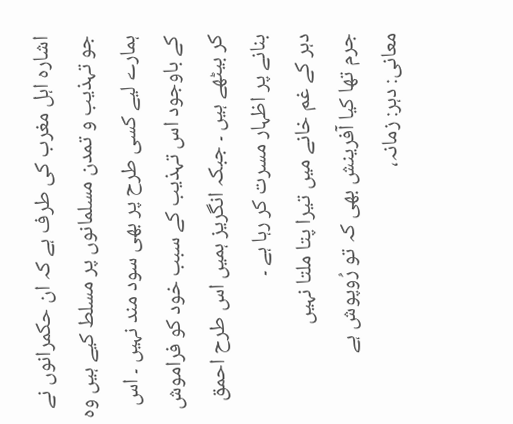اشارہ اہل مغرب کی طرف ہے کہ ان حکمرانوں نے جو تہذیب و تمدن مسلمانوں پر مسلط کیے ہیں وہ ہمارے لیے کسی طرح پر بھی سود مند نہیں ۔ اس کے باوجود اس تہذیب کے سبب خود کو فراموش کر بیٹھے ہیں ۔ جبکہ انگریز ہمیں اس طرح احمق بنانے پر اظہار مسرت کر رہا ہے ۔
دہر کے غم خانے میں تیرا پتا ملتا نہیں
جرم تھا کیا آفرینش بھی کہ تو رُوپوش ہے
معانی: دہر: زمانہ،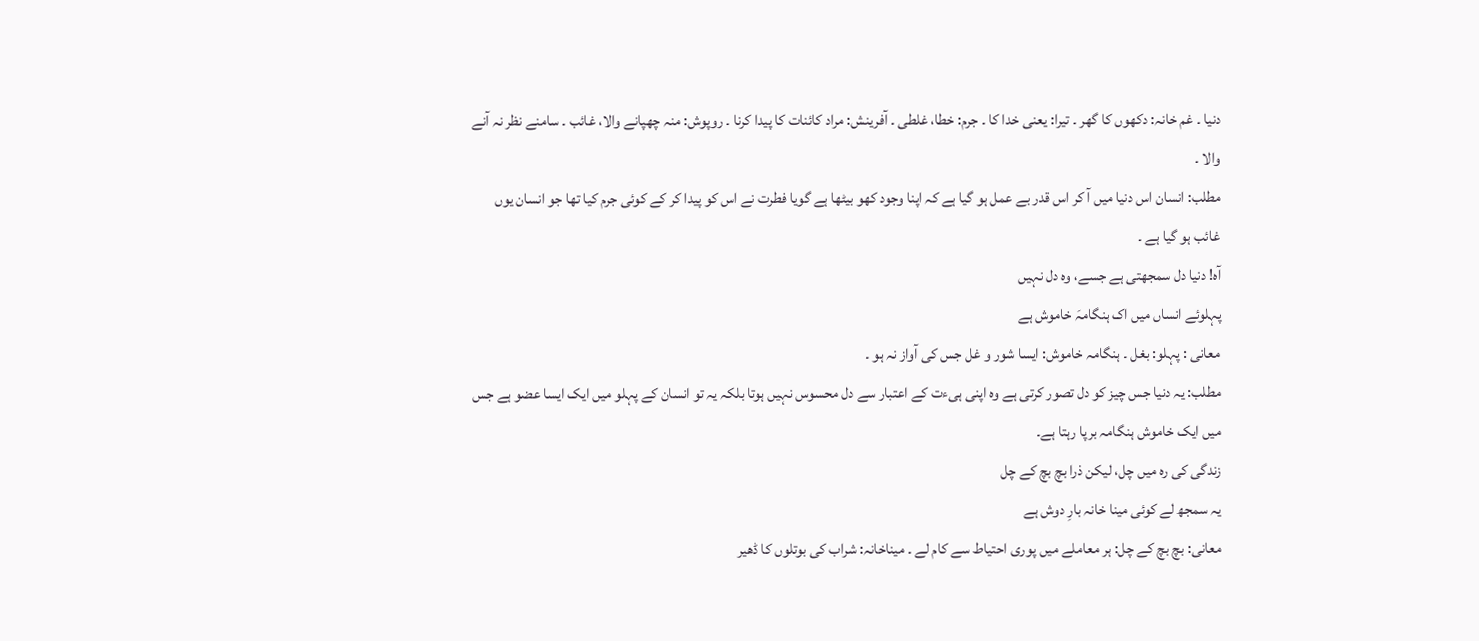دنیا ۔ غم خانہ: دکھوں کا گھر ۔ تیرا: یعنی خدا کا ۔ جرم: خطا، غلطی ۔ آفرینش: مراد کائنات کا پیدا کرنا ۔ روپوش: منہ چھپانے والا، غائب ۔ سامنے نظر نہ آنے والا ۔
مطلب: انسان اس دنیا میں آ کر اس قدر بے عمل ہو گیا ہے کہ اپنا وجود کھو بیٹھا ہے گویا فطرت نے اس کو پیدا کر کے کوئی جرم کیا تھا جو انسان یوں غائب ہو گیا ہے ۔
آہ! دنیا دل سمجھتی ہے جسے، وہ دل نہیں
پہلوئے انساں میں اک ہنگامہَ خاموش ہے
معانی : پہلو: بغل ۔ ہنگامہ خاموش: ایسا شور و غل جس کی آواز نہ ہو ۔
مطلب: یہ دنیا جس چیز کو دل تصور کرتی ہے وہ اپنی ہیءت کے اعتبار سے دل محسوس نہیں ہوتا بلکہ یہ تو انسان کے پہلو میں ایک ایسا عضو ہے جس میں ایک خاموش ہنگامہ برپا رہتا ہے۔
زندگی کی رہ میں چل، لیکن ذرا بچ بچ کے چل
یہ سمجھ لے کوئی مینا خانہ بارِ دوش ہے
معانی: بچ بچ کے چل: ہر معاملے میں پوری احتیاط سے کام لے ۔ میناخانہ: شراب کی بوتلوں کا ڈھیر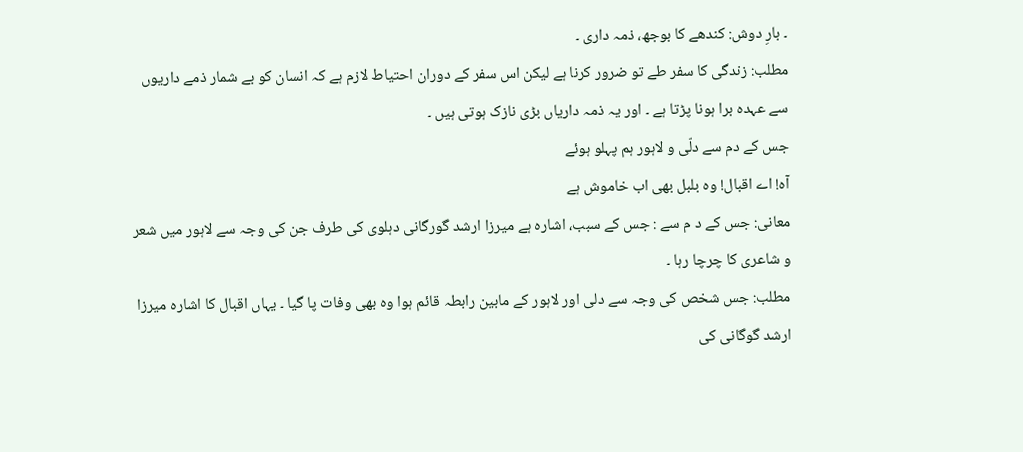۔ بارِ دوش: کندھے کا بوجھ، ذمہ داری ۔
مطلب: زندگی کا سفر طے تو ضرور کرنا ہے لیکن اس سفر کے دوران احتیاط لازم ہے کہ انسان کو بے شمار ذمے داریوں سے عہدہ برا ہونا پڑتا ہے ۔ اور یہ ذمہ داریاں بڑی نازک ہوتی ہیں ۔
جس کے دم سے دلّی و لاہور ہم پہلو ہوئے
آہ! اے اقبال! وہ بلبل بھی اب خاموش ہے
معانی: جس کے د م سے : جس کے سبب، اشارہ ہے میرزا ارشد گورگانی دہلوی کی طرف جن کی وجہ سے لاہور میں شعر و شاعری کا چرچا رہا ۔
مطلب: جس شخص کی وجہ سے دلی اور لاہور کے مابین رابطہ قائم ہوا وہ بھی وفات پا گیا ۔ یہاں اقبال کا اشارہ میرزا ارشد گوگانی کی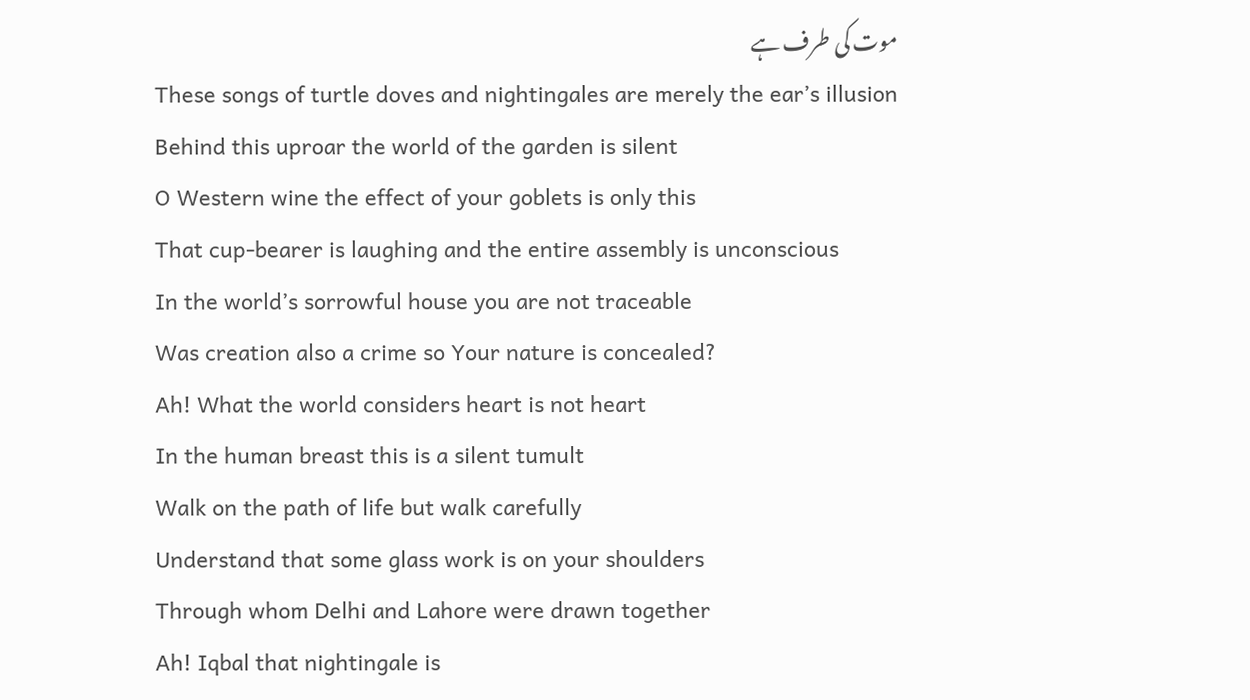موت کی طرف ہے
These songs of turtle doves and nightingales are merely the ear’s illusion
Behind this uproar the world of the garden is silent
O Western wine the effect of your goblets is only this
That cup‐bearer is laughing and the entire assembly is unconscious
In the world’s sorrowful house you are not traceable
Was creation also a crime so Your nature is concealed?
Ah! What the world considers heart is not heart
In the human breast this is a silent tumult
Walk on the path of life but walk carefully
Understand that some glass work is on your shoulders
Through whom Delhi and Lahore were drawn together
Ah! Iqbal that nightingale is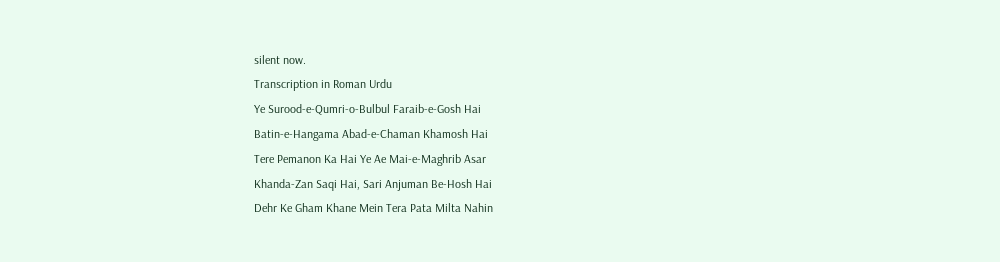silent now.
Transcription in Roman Urdu
Ye Surood-e-Qumri-o-Bulbul Faraib-e-Gosh Hai
Batin-e-Hangama Abad-e-Chaman Khamosh Hai
Tere Pemanon Ka Hai Ye Ae Mai-e-Maghrib Asar
Khanda-Zan Saqi Hai, Sari Anjuman Be-Hosh Hai
Dehr Ke Gham Khane Mein Tera Pata Milta Nahin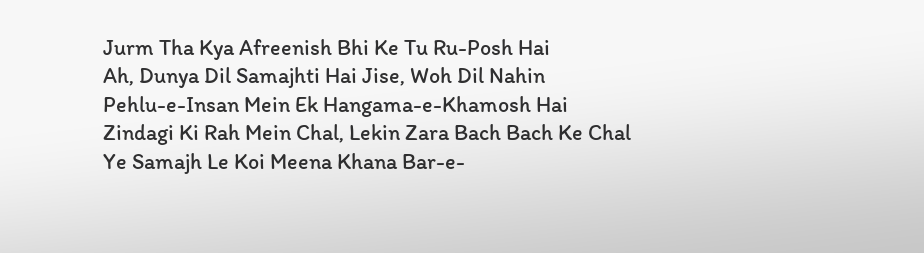Jurm Tha Kya Afreenish Bhi Ke Tu Ru-Posh Hai
Ah, Dunya Dil Samajhti Hai Jise, Woh Dil Nahin
Pehlu-e-Insan Mein Ek Hangama-e-Khamosh Hai
Zindagi Ki Rah Mein Chal, Lekin Zara Bach Bach Ke Chal
Ye Samajh Le Koi Meena Khana Bar-e-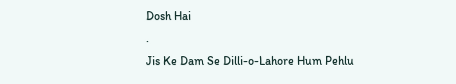Dosh Hai
.
Jis Ke Dam Se Dilli-o-Lahore Hum Pehlu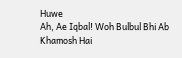Huwe
Ah, Ae Iqbal! Woh Bulbul Bhi Ab Khamosh Hai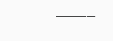———–